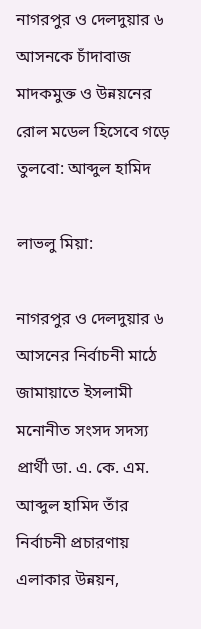নাগরপুর ও দেলদুয়ার ৬ আসনকে চাঁদাবাজ মাদকমুক্ত ও উন্নয়নের রোল মডেল হিসেবে গড়ে তুলবো: আব্দুল হামিদ

লাভলু মিয়া:

নাগরপুর ও দেলদুয়ার ৬ আসনের নির্বাচনী মাঠে জামায়াতে ইসলামী মনোনীত সংসদ সদস্য প্রার্থী ডা. এ. কে. এম. আব্দুল হামিদ তাঁর নির্বাচনী প্রচারণায় এলাকার উন্নয়ন,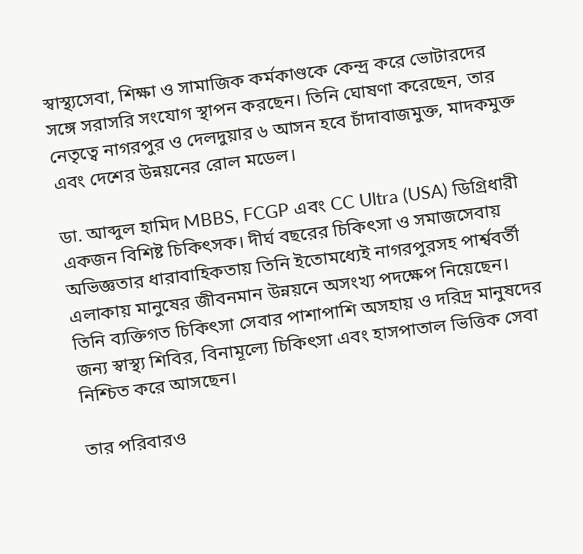স্বাস্থ্যসেবা, শিক্ষা ও সামাজিক কর্মকাণ্ডকে কেন্দ্র করে ভোটারদের সঙ্গে সরাসরি সংযোগ স্থাপন করছেন। তিনি ঘোষণা করেছেন, তার নেতৃত্বে নাগরপুর ও দেলদুয়ার ৬ আসন হবে চাঁদাবাজমুক্ত, মাদকমুক্ত এবং দেশের উন্নয়নের রোল মডেল।

ডা. আব্দুল হামিদ MBBS, FCGP এবং CC Ultra (USA) ডিগ্রিধারী একজন বিশিষ্ট চিকিৎসক। দীর্ঘ বছরের চিকিৎসা ও সমাজসেবায় অভিজ্ঞতার ধারাবাহিকতায় তিনি ইতোমধ্যেই নাগরপুরসহ পার্শ্ববর্তী এলাকায় মানুষের জীবনমান উন্নয়নে অসংখ্য পদক্ষেপ নিয়েছেন। তিনি ব্যক্তিগত চিকিৎসা সেবার পাশাপাশি অসহায় ও দরিদ্র মানুষদের জন্য স্বাস্থ্য শিবির, বিনামূল্যে চিকিৎসা এবং হাসপাতাল ভিত্তিক সেবা নিশ্চিত করে আসছেন।

তার পরিবারও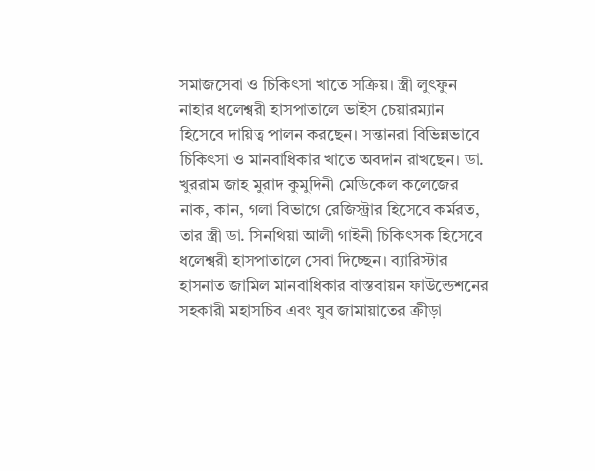সমাজসেবা ও চিকিৎসা খাতে সক্রিয়। স্ত্রী লুৎফুন নাহার ধলেশ্বরী হাসপাতালে ভাইস চেয়ারম্যান হিসেবে দায়িত্ব পালন করছেন। সন্তানরা বিভিন্নভাবে চিকিৎসা ও মানবাধিকার খাতে অবদান রাখছেন। ডা. খুররাম জাহ মুরাদ কুমুদিনী মেডিকেল কলেজের নাক, কান, গলা বিভাগে রেজিস্ট্রার হিসেবে কর্মরত, তার স্ত্রী ডা. সিনথিয়া আলী গাইনী চিকিৎসক হিসেবে ধলেশ্বরী হাসপাতালে সেবা দিচ্ছেন। ব্যারিস্টার হাসনাত জামিল মানবাধিকার বাস্তবায়ন ফাউন্ডেশনের সহকারী মহাসচিব এবং যুব জামায়াতের ক্রীড়া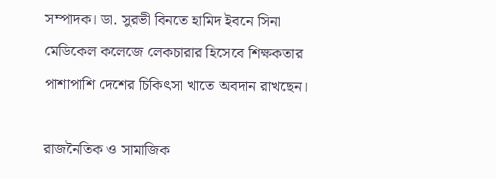সম্পাদক। ডা. সুরভী বিনতে হামিদ ইবনে সিনা মেডিকেল কলেজে লেকচারার হিসেবে শিক্ষকতার পাশাপাশি দেশের চিকিৎসা খাতে অবদান রাখছেন।

রাজনৈতিক ও সামাজিক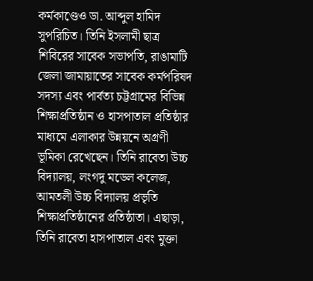কর্মকাণ্ডেও ডা. আব্দুল হামিদ সুপরিচিত। তিনি ইসলামী ছাত্র শিবিরের সাবেক সভাপতি, রাঙামাটি জেলা জামায়াতের সাবেক কর্মপরিষদ সদস্য এবং পার্বত্য চট্টগ্রামের বিভিন্ন শিক্ষাপ্রতিষ্ঠান ও হাসপাতাল প্রতিষ্ঠার মাধ্যমে এলাকার উন্নয়নে অগ্রণী ভূমিকা রেখেছেন। তিনি রাবেতা উচ্চ বিদ্যালয়, লংগদু মডেল কলেজ, আমতলী উচ্চ বিদ্যালয় প্রভৃতি শিক্ষাপ্রতিষ্ঠানের প্রতিষ্ঠাতা। এছাড়া, তিনি রাবেতা হাসপাতাল এবং মুক্তা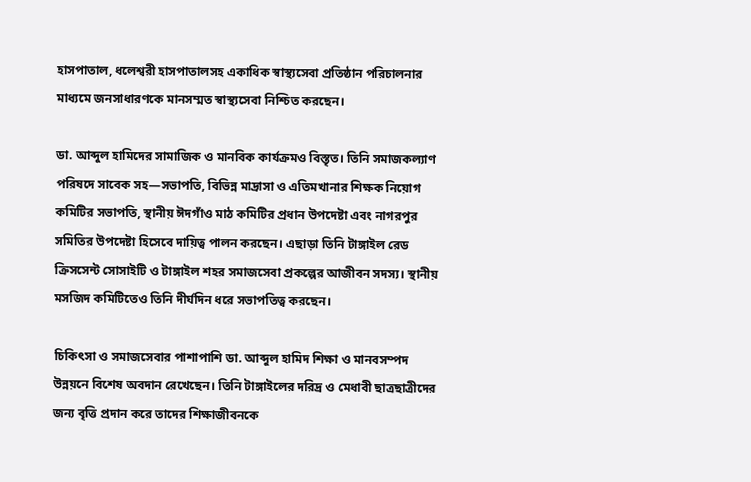হাসপাতাল, ধলেশ্বরী হাসপাতালসহ একাধিক স্বাস্থ্যসেবা প্রতিষ্ঠান পরিচালনার মাধ্যমে জনসাধারণকে মানসম্মত স্বাস্থ্যসেবা নিশ্চিত করছেন।

ডা. আব্দুল হামিদের সামাজিক ও মানবিক কার্যক্রমও বিস্তৃত। তিনি সমাজকল্যাণ পরিষদে সাবেক সহ—সভাপতি, বিভিন্ন মাদ্রাসা ও এতিমখানার শিক্ষক নিয়োগ কমিটির সভাপতি, স্থানীয় ঈদগাঁও মাঠ কমিটির প্রধান উপদেষ্টা এবং নাগরপুর সমিতির উপদেষ্টা হিসেবে দায়িত্ব পালন করছেন। এছাড়া তিনি টাঙ্গাইল রেড ক্রিসসেন্ট সোসাইটি ও টাঙ্গাইল শহর সমাজসেবা প্রকল্পের আজীবন সদস্য। স্থানীয় মসজিদ কমিটিতেও তিনি দীর্ঘদিন ধরে সভাপতিত্ব করছেন।

চিকিৎসা ও সমাজসেবার পাশাপাশি ডা. আব্দুল হামিদ শিক্ষা ও মানবসম্পদ উন্নয়নে বিশেষ অবদান রেখেছেন। তিনি টাঙ্গাইলের দরিদ্র ও মেধাবী ছাত্রছাত্রীদের জন্য বৃত্তি প্রদান করে তাদের শিক্ষাজীবনকে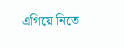এগিয়ে নিতে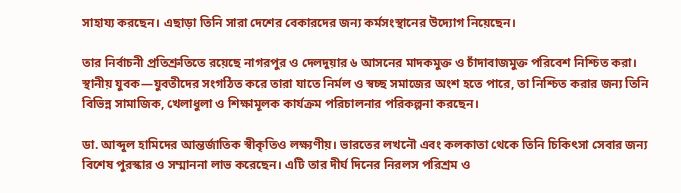সাহায্য করছেন। এছাড়া তিনি সারা দেশের বেকারদের জন্য কর্মসংস্থানের উদ্যোগ নিয়েছেন।

তার নির্বাচনী প্রতিশ্রুতিতে রয়েছে নাগরপুর ও দেলদুয়ার ৬ আসনের মাদকমুক্ত ও চাঁদাবাজমুক্ত পরিবেশ নিশ্চিত করা। স্থানীয় যুবক—যুবতীদের সংগঠিত করে তারা যাতে নির্মল ও স্বচ্ছ সমাজের অংশ হতে পারে, তা নিশ্চিত করার জন্য তিনি বিভিন্ন সামাজিক, খেলাধুলা ও শিক্ষামূলক কার্যক্রম পরিচালনার পরিকল্পনা করছেন।

ডা. আব্দুল হামিদের আন্তর্জাতিক স্বীকৃতিও লক্ষ্যণীয়। ভারতের লখনৌ এবং কলকাতা থেকে তিনি চিকিৎসা সেবার জন্য বিশেষ পুরস্কার ও সম্মাননা লাভ করেছেন। এটি তার দীর্ঘ দিনের নিরলস পরিশ্রম ও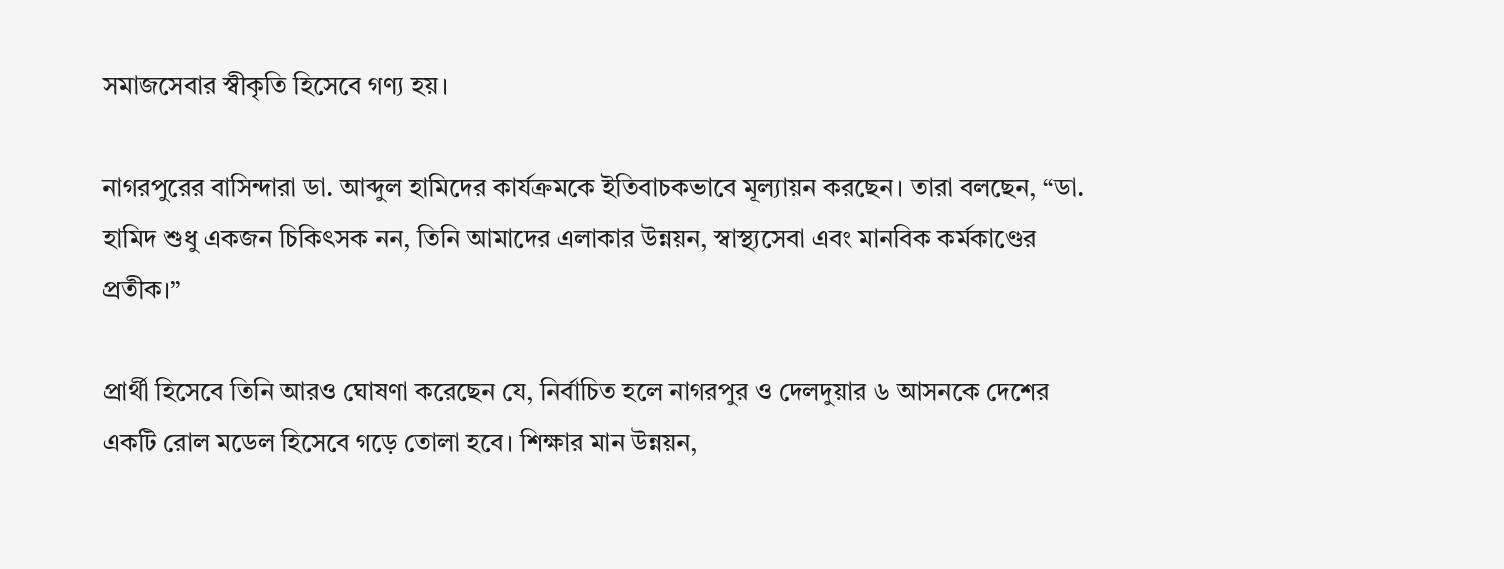সমাজসেবার স্বীকৃতি হিসেবে গণ্য হয়।

নাগরপুরের বাসিন্দারা ডা. আব্দুল হামিদের কার্যক্রমকে ইতিবাচকভাবে মূল্যায়ন করছেন। তারা বলছেন, “ডা. হামিদ শুধু একজন চিকিৎসক নন, তিনি আমাদের এলাকার উন্নয়ন, স্বাস্থ্যসেবা এবং মানবিক কর্মকাণ্ডের প্রতীক।”

প্রার্থী হিসেবে তিনি আরও ঘোষণা করেছেন যে, নির্বাচিত হলে নাগরপুর ও দেলদুয়ার ৬ আসনকে দেশের একটি রোল মডেল হিসেবে গড়ে তোলা হবে। শিক্ষার মান উন্নয়ন,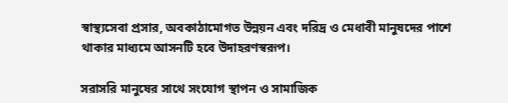স্বাস্থ্যসেবা প্রসার, অবকাঠামোগত উন্নয়ন এবং দরিদ্র ও মেধাবী মানুষদের পাশে থাকার মাধ্যমে আসনটি হবে উদাহরণস্বরূপ।

সরাসরি মানুষের সাথে সংযোগ স্থাপন ও সামাজিক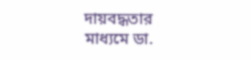দায়বদ্ধতার মাধ্যমে ডা.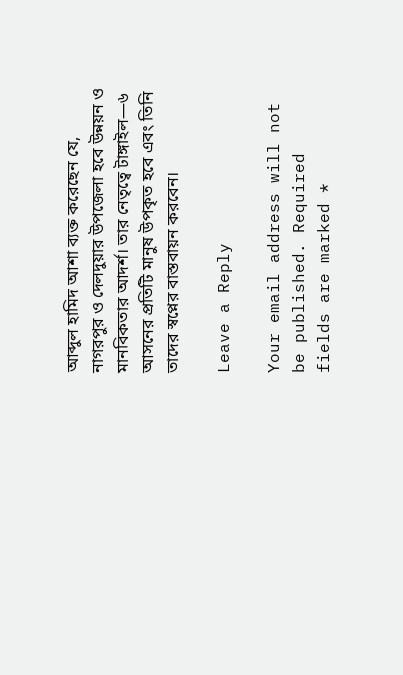আব্দুল হামিদ আশা ব্যক্ত করেছেন যে, নাগরপুর ও দেলদুয়ার উপজেলা হবে উন্নয়ন ও মানবিকতার আদর্শ। তার নেতৃত্বে টাঙ্গাইল—৬ আসনের প্রতিটি মানুষ উপকৃত হবে এবং তিনি তাদের স্বপ্নের বাস্তবায়ন করবেন।

Leave a Reply

Your email address will not be published. Required fields are marked *